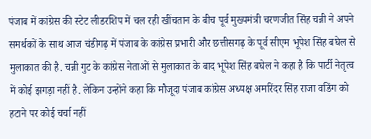पंजाब में कांग्रेस की स्टेट लीडरशिप में चल रही खींचतान के बीच पूर्व मुख्यमंत्री चरणजीत सिंह चन्नी ने अपने समर्थकों के साथ आज चंडीगढ़ में पंजाब के कांग्रेस प्रभारी और छत्तीसगढ़ के पूर्व सीएम भूपेश सिंह बघेल से मुलाकात की है. चन्नी गुट के कांग्रेस नेताओं से मुलाकात के बाद भूपेश सिंह बघेल ने कहा है कि पार्टी नेतृत्व में कोई झगड़ा नहीं है. लेकिन उन्होंने कहा कि मौजूदा पंजाब कांग्रेस अध्यक्ष अमरिंदर सिंह राजा वडिंग को हटाने पर कोई चर्चा नहीं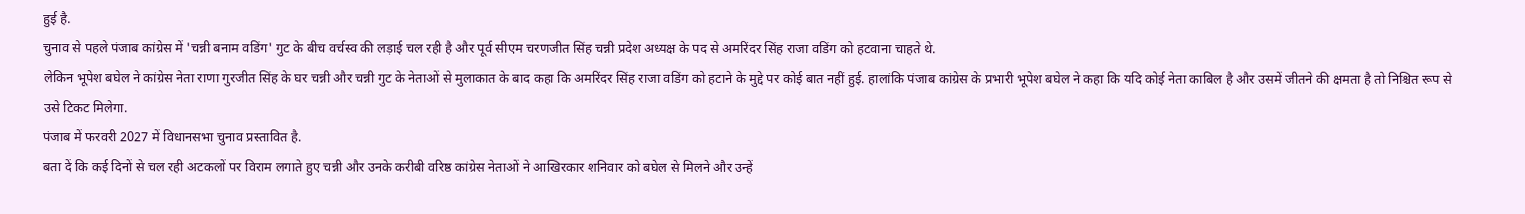हुई है.
चुनाव से पहले पंजाब कांग्रेस में 'चन्नी बनाम वडिंग' गुट के बीच वर्चस्व की लड़ाई चल रही है और पूर्व सीएम चरणजीत सिंह चन्नी प्रदेश अध्यक्ष के पद से अमरिंदर सिंह राजा वडिंग को हटवाना चाहते थे.
लेकिन भूपेश बघेल ने कांग्रेस नेता राणा गुरजीत सिंह के घर चन्नी और चन्नी गुट के नेताओं से मुलाकात के बाद कहा कि अमरिंदर सिंह राजा वडिंग को हटाने के मुद्दे पर कोई बात नहीं हुई. हालांकि पंजाब कांग्रेस के प्रभारी भूपेश बघेल ने कहा कि यदि कोई नेता काबिल है और उसमें जीतने की क्षमता है तो निश्चित रूप से उसे टिकट मिलेगा.
पंजाब में फरवरी 2027 में विधानसभा चुनाव प्रस्तावित है.
बता दें कि कई दिनों से चल रही अटकलों पर विराम लगाते हुए चन्नी और उनके करीबी वरिष्ठ कांग्रेस नेताओं ने आखिरकार शनिवार को बघेल से मिलने और उन्हें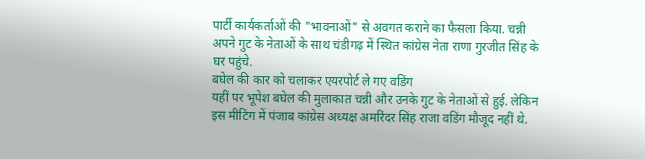पार्टी कार्यकर्ताओं की "भावनाओं" से अवगत कराने का फैसला किया. चन्नी अपने गुट के नेताओं के साथ चंडीगढ़ में स्थित कांग्रेस नेता राणा गुरजीत सिंह के घर पहुंचे.
बघेल की कार को चलाकर एयरपोर्ट ले गए वडिंग
यहीं पर भूपेश बघेल की मुलाकात चन्नी और उनके गुट के नेताओं से हुई. लेकिन इस मीटिंग में पंजाब कांग्रेस अध्यक्ष अमरिंदर सिंह राजा वडिंग मौजूद नहीं थे.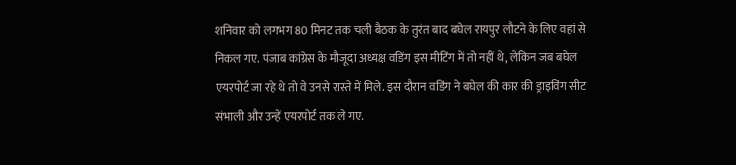शनिवार को लगभग 80 मिनट तक चली बैठक के तुरंत बाद बघेल रायपुर लौटने के लिए वहां से निकल गए. पंजाब कांग्रेस के मौजूदा अध्यक्ष वडिंग इस मीटिंग में तो नहीं थे, लेकिन जब बघेल एयरपोर्ट जा रहे थे तो वे उनसे रास्ते में मिले. इस दौरान वडिंग ने बघेल की कार की ड्राइविंग सीट संभाली और उन्हें एयरपोर्ट तक ले गए.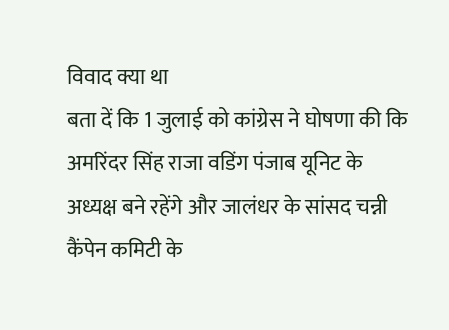विवाद क्या था
बता दें कि 1 जुलाई को कांग्रेस ने घोषणा की कि अमरिंदर सिंह राजा वडिंग पंजाब यूनिट के अध्यक्ष बने रहेंगे और जालंधर के सांसद चन्नी कैंपेन कमिटी के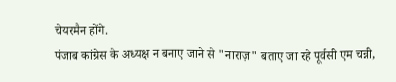चेयरमैन होंगे.
पंजाब कांग्रेस के अध्यक्ष न बनाए जाने से "नाराज़" बताए जा रहे पूर्वसी एम चन्नी,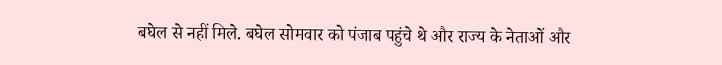बघेल से नहीं मिले. बघेल सोमवार को पंजाब पहुंचे थे और राज्य के नेताओं और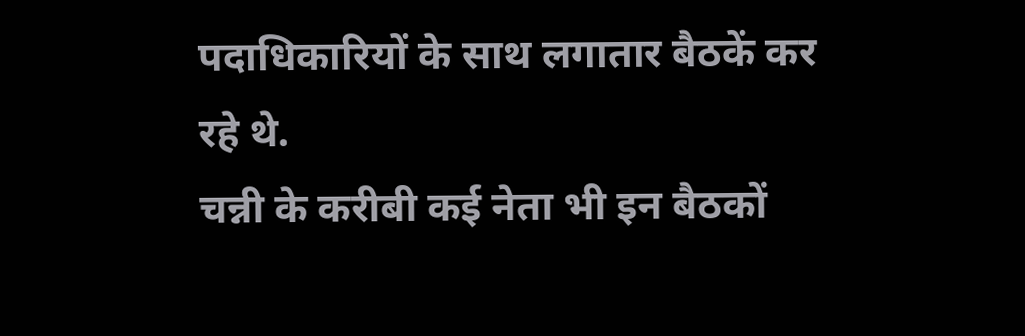पदाधिकारियों के साथ लगातार बैठकें कर रहे थे.
चन्नी के करीबी कई नेता भी इन बैठकों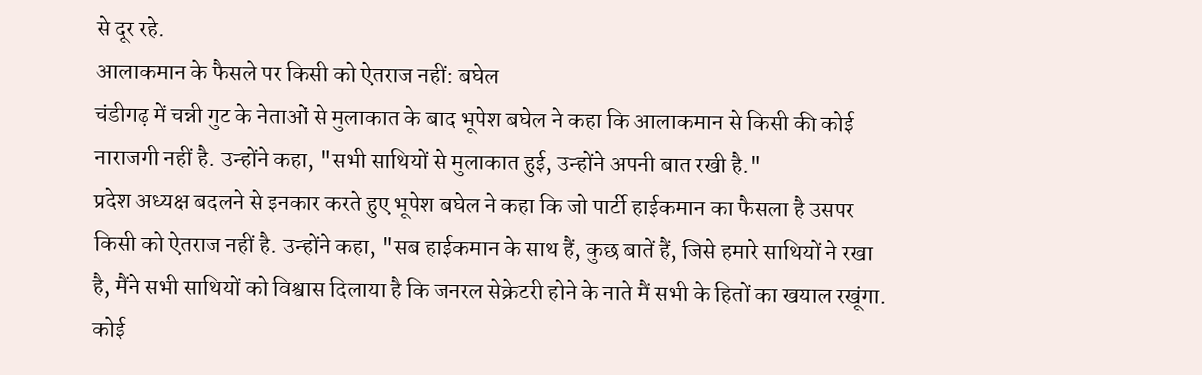से दूर रहे.
आलाकमान के फैसले पर किसी को ऐतराज नहीं: बघेल
चंडीगढ़ में चन्नी गुट के नेताओं से मुलाकात के बाद भूपेश बघेल ने कहा कि आलाकमान से किसी की कोई नाराजगी नहीं है. उन्होंने कहा, "सभी साथियों से मुलाकात हुई, उन्होंने अपनी बात रखी है."
प्रदेश अध्यक्ष बदलने से इनकार करते हुए भूपेश बघेल ने कहा कि जो पार्टी हाईकमान का फैसला है उसपर किसी को ऐतराज नहीं है. उन्होंने कहा, "सब हाईकमान के साथ हैं, कुछ बातें हैं, जिसे हमारे साथियों ने रखा है, मैंने सभी साथियों को विश्वास दिलाया है कि जनरल सेक्रेटरी होने के नाते मैं सभी के हितों का खयाल रखूंगा. कोई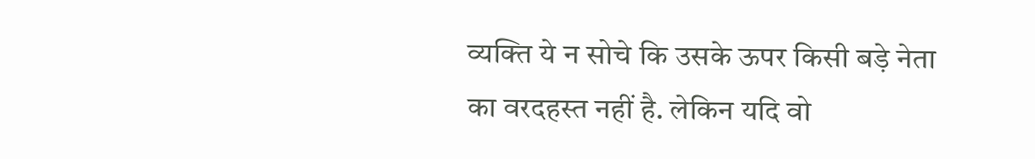व्यक्ति ये न सोचे कि उसके ऊपर किसी बड़े नेता का वरदहस्त नहीं है. लेकिन यदि वो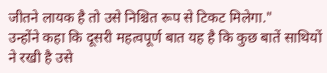जीतने लायक है तो उसे निश्चित रूप से टिकट मिलेगा."
उन्होंने कहा कि दूसरी महत्वपूर्ण बात यह है कि कुछ बातें साथियों ने रखी है उसे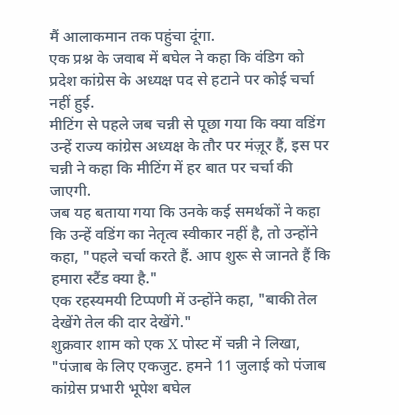मैं आलाकमान तक पहुंचा दूंगा.
एक प्रश्न के जवाब में बघेल ने कहा कि वंडिग को प्रदेश कांग्रेस के अध्यक्ष पद से हटाने पर कोई चर्चा नहीं हुई.
मीटिंग से पहले जब चन्नी से पूछा गया कि क्या वडिंग उन्हें राज्य कांग्रेस अध्यक्ष के तौर पर मंज़ूर हैं, इस पर चन्नी ने कहा कि मीटिंग में हर बात पर चर्चा की जाएगी.
जब यह बताया गया कि उनके कई समर्थकों ने कहा कि उन्हें वडिंग का नेतृत्व स्वीकार नहीं है, तो उन्होंने कहा, "पहले चर्चा करते हैं. आप शुरू से जानते हैं कि हमारा स्टैंड क्या है."
एक रहस्यमयी टिप्पणी में उन्होंने कहा, "बाकी तेल देखेंगे तेल की दार देखेंगे."
शुक्रवार शाम को एक X पोस्ट में चन्नी ने लिखा, "पंजाब के लिए एकजुट. हमने 11 जुलाई को पंजाब कांग्रेस प्रभारी भूपेश बघेल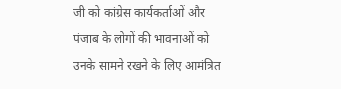जी को कांग्रेस कार्यकर्ताओं और पंजाब के लोगों की भावनाओं को उनके सामने रखने के लिए आमंत्रित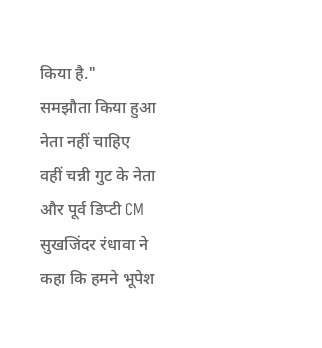किया है."
समझौता किया हुआ नेता नहीं चाहिए
वहीं चन्नी गुट के नेता और पूर्व डिप्टी CM सुखजिंदर रंधावा ने कहा कि हमने भूपेश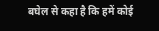बघेल से कहा है कि हमें कोई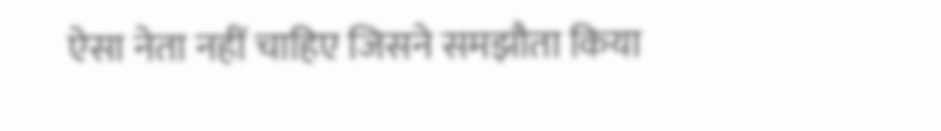ऐसा नेता नहीं चाहिए जिसने समझौता किया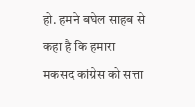हो. हमने बघेल साहब से कहा है कि हमारा मकसद कांग्रेस को सत्ता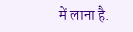में लाना है.